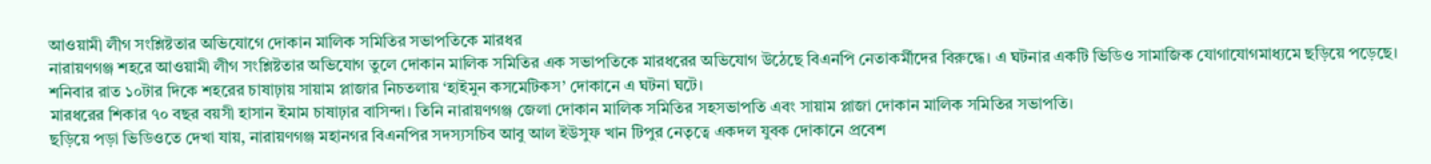আওয়ামী লীগ সংশ্লিষ্টতার অভিযোগে দোকান মালিক সমিতির সভাপতিকে মারধর
নারায়ণগঞ্জ শহরে আওয়ামী লীগ সংশ্লিষ্টতার অভিযোগ তুলে দোকান মালিক সমিতির এক সভাপতিকে মারধরের অভিযোগ উঠেছে বিএনপি নেতাকর্মীদের বিরুদ্ধে। এ ঘটনার একটি ভিডিও সামাজিক যোগাযোগমাধ্যমে ছড়িয়ে পড়েছে।
শনিবার রাত ১০টার দিকে শহরের চাষাঢ়ায় সায়াম প্লাজার নিচতলায় ‘হাইমুন কসমেটিকস’ দোকানে এ ঘটনা ঘটে।
মারধরের শিকার ৭০ বছর বয়সী হাসান ইমাম চাষাঢ়ার বাসিন্দা। তিনি নারায়ণগঞ্জ জেলা দোকান মালিক সমিতির সহসভাপতি এবং সায়াম প্লাজা দোকান মালিক সমিতির সভাপতি।
ছড়িয়ে পড়া ভিডিওতে দেখা যায়, নারায়ণগঞ্জ মহানগর বিএনপির সদস্যসচিব আবু আল ইউসুফ খান টিপুর নেতৃত্বে একদল যুবক দোকানে প্রবেশ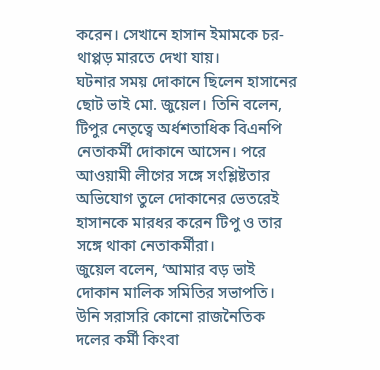করেন। সেখানে হাসান ইমামকে চর-থাপ্পড় মারতে দেখা যায়।
ঘটনার সময় দোকানে ছিলেন হাসানের ছোট ভাই মো. জুয়েল। তিনি বলেন, টিপুর নেতৃত্বে অর্ধশতাধিক বিএনপি নেতাকর্মী দোকানে আসেন। পরে আওয়ামী লীগের সঙ্গে সংশ্লিষ্টতার অভিযোগ তুলে দোকানের ভেতরেই হাসানকে মারধর করেন টিপু ও তার সঙ্গে থাকা নেতাকর্মীরা।
জুয়েল বলেন, ‘আমার বড় ভাই দোকান মালিক সমিতির সভাপতি। উনি সরাসরি কোনো রাজনৈতিক দলের কর্মী কিংবা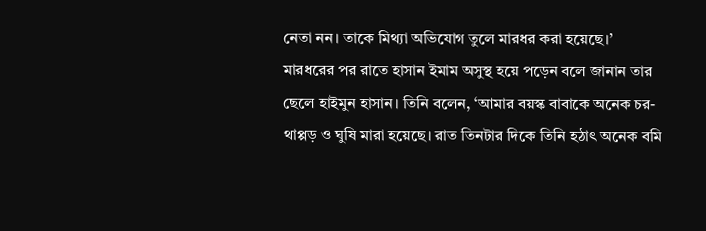নেতা নন। তাকে মিথ্যা অভিযোগ তুলে মারধর করা হয়েছে।’
মারধরের পর রাতে হাসান ইমাম অসুস্থ হয়ে পড়েন বলে জানান তার ছেলে হাইমুন হাসান। তিনি বলেন, ‘আমার বয়স্ক বাবাকে অনেক চর-থাপ্পড় ও ঘুষি মারা হয়েছে। রাত তিনটার দিকে তিনি হঠাৎ অনেক বমি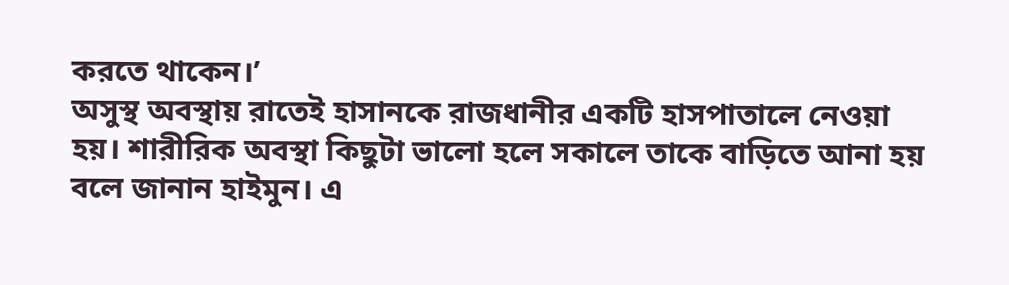করতে থাকেন।’
অসুস্থ অবস্থায় রাতেই হাসানকে রাজধানীর একটি হাসপাতালে নেওয়া হয়। শারীরিক অবস্থা কিছুটা ভালো হলে সকালে তাকে বাড়িতে আনা হয় বলে জানান হাইমুন। এ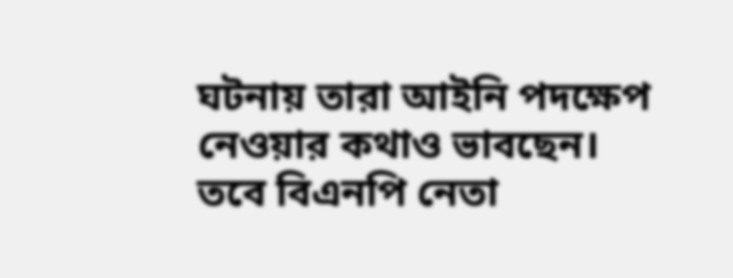ঘটনায় তারা আইনি পদক্ষেপ নেওয়ার কথাও ভাবছেন।
তবে বিএনপি নেতা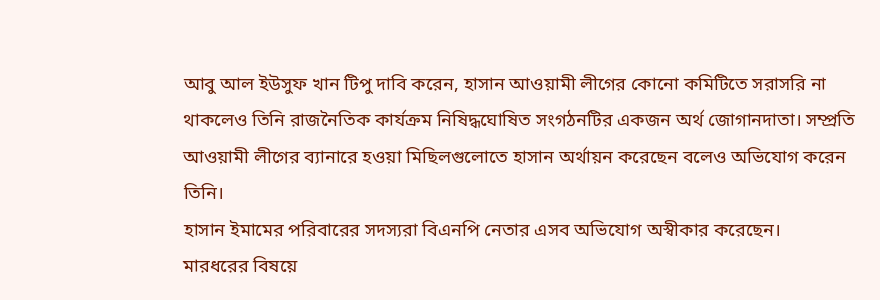আবু আল ইউসুফ খান টিপু দাবি করেন, হাসান আওয়ামী লীগের কোনো কমিটিতে সরাসরি না থাকলেও তিনি রাজনৈতিক কার্যক্রম নিষিদ্ধঘোষিত সংগঠনটির একজন অর্থ জোগানদাতা। সম্প্রতি আওয়ামী লীগের ব্যানারে হওয়া মিছিলগুলোতে হাসান অর্থায়ন করেছেন বলেও অভিযোগ করেন তিনি।
হাসান ইমামের পরিবারের সদস্যরা বিএনপি নেতার এসব অভিযোগ অস্বীকার করেছেন।
মারধরের বিষয়ে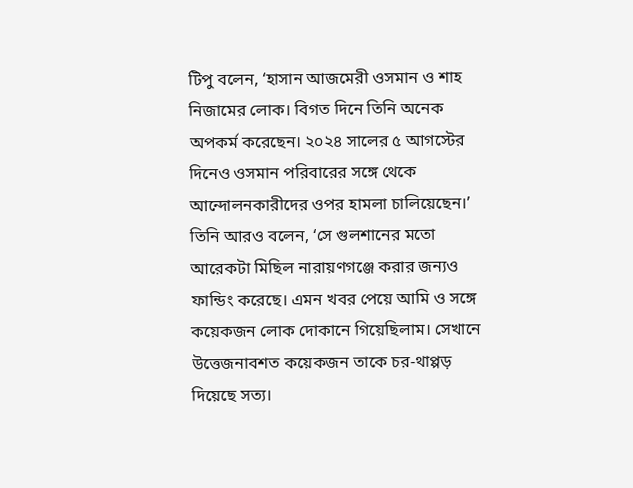টিপু বলেন, ‘হাসান আজমেরী ওসমান ও শাহ নিজামের লোক। বিগত দিনে তিনি অনেক অপকর্ম করেছেন। ২০২৪ সালের ৫ আগস্টের দিনেও ওসমান পরিবারের সঙ্গে থেকে আন্দোলনকারীদের ওপর হামলা চালিয়েছেন।’
তিনি আরও বলেন, ‘সে গুলশানের মতো আরেকটা মিছিল নারায়ণগঞ্জে করার জন্যও ফান্ডিং করেছে। এমন খবর পেয়ে আমি ও সঙ্গে কয়েকজন লোক দোকানে গিয়েছিলাম। সেখানে উত্তেজনাবশত কয়েকজন তাকে চর-থাপ্পড় দিয়েছে সত্য।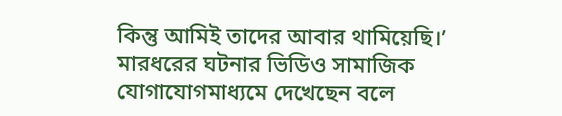কিন্তু আমিই তাদের আবার থামিয়েছি।’
মারধরের ঘটনার ভিডিও সামাজিক যোগাযোগমাধ্যমে দেখেছেন বলে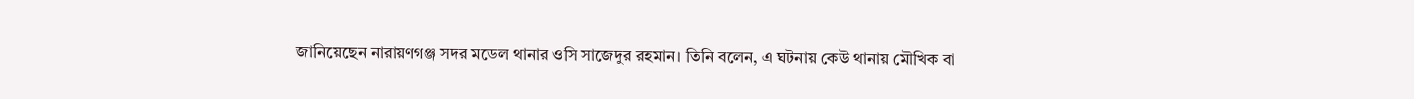জানিয়েছেন নারায়ণগঞ্জ সদর মডেল থানার ওসি সাজেদুর রহমান। তিনি বলেন, এ ঘটনায় কেউ থানায় মৌখিক বা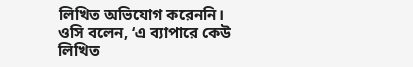লিখিত অভিযোগ করেননি।
ওসি বলেন, ‘এ ব্যাপারে কেউ লিখিত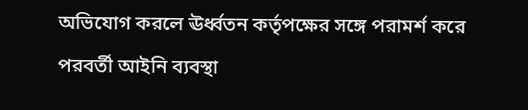অভিযোগ করলে ঊর্ধ্বতন কর্তৃপক্ষের সঙ্গে পরামর্শ করে পরবর্তী আইনি ব্যবস্থা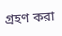গ্রহণ করা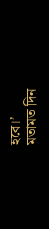হবে।’
মতামত দিন